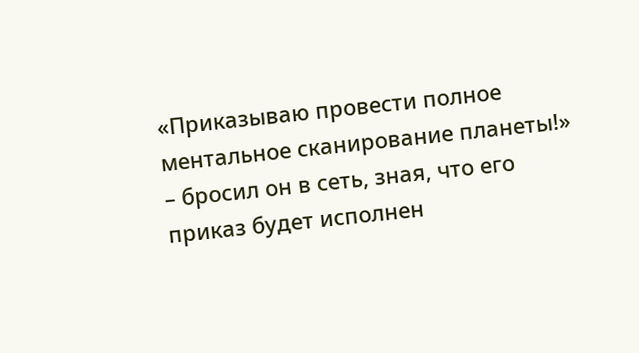«Приказываю провести полное ментальное сканирование планеты!» – бросил он в сеть, зная, что его приказ будет исполнен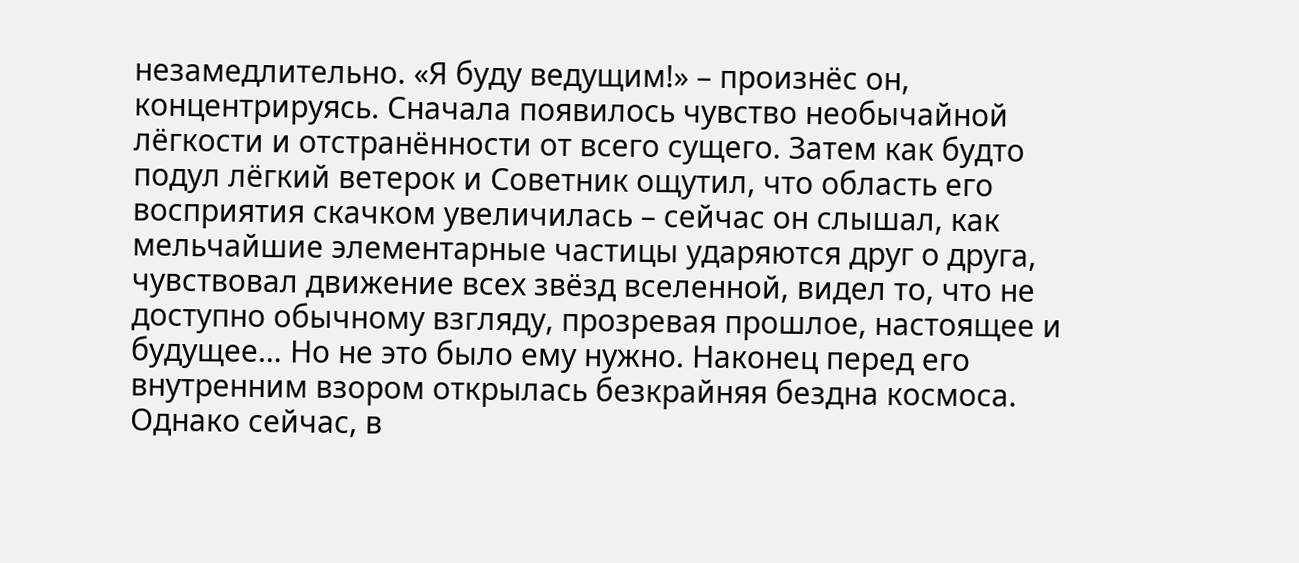незамедлительно. «Я буду ведущим!» – произнёс он, концентрируясь. Сначала появилось чувство необычайной лёгкости и отстранённости от всего сущего. Затем как будто подул лёгкий ветерок и Советник ощутил, что область его восприятия скачком увеличилась – сейчас он слышал, как мельчайшие элементарные частицы ударяются друг о друга, чувствовал движение всех звёзд вселенной, видел то, что не доступно обычному взгляду, прозревая прошлое, настоящее и будущее… Но не это было ему нужно. Наконец перед его внутренним взором открылась безкрайняя бездна космоса. Однако сейчас, в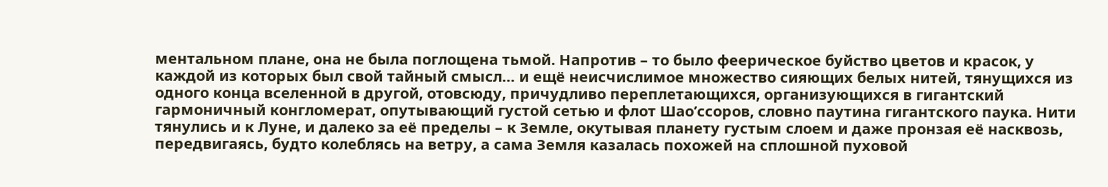ментальном плане, она не была поглощена тьмой. Напротив – то было феерическое буйство цветов и красок, у каждой из которых был свой тайный смысл… и ещё неисчислимое множество сияющих белых нитей, тянущихся из одного конца вселенной в другой, отовсюду, причудливо переплетающихся, организующихся в гигантский гармоничный конгломерат, опутывающий густой сетью и флот Шао’ссоров, словно паутина гигантского паука. Нити тянулись и к Луне, и далеко за её пределы – к Земле, окутывая планету густым слоем и даже пронзая её насквозь, передвигаясь, будто колеблясь на ветру, а сама Земля казалась похожей на сплошной пуховой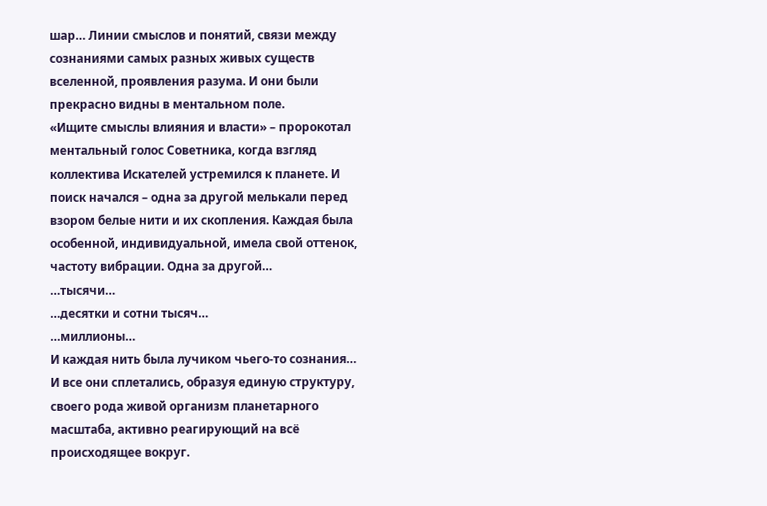шар… Линии смыслов и понятий, связи между сознаниями самых разных живых существ вселенной, проявления разума. И они были прекрасно видны в ментальном поле.
«Ищите смыслы влияния и власти» – пророкотал ментальный голос Советника, когда взгляд коллектива Искателей устремился к планете. И поиск начался – одна за другой мелькали перед взором белые нити и их скопления. Каждая была особенной, индивидуальной, имела свой оттенок, частоту вибрации. Одна за другой…
…тысячи…
…десятки и сотни тысяч…
…миллионы…
И каждая нить была лучиком чьего-то сознания… И все они сплетались, образуя единую структуру, своего рода живой организм планетарного масштаба, активно реагирующий на всё происходящее вокруг.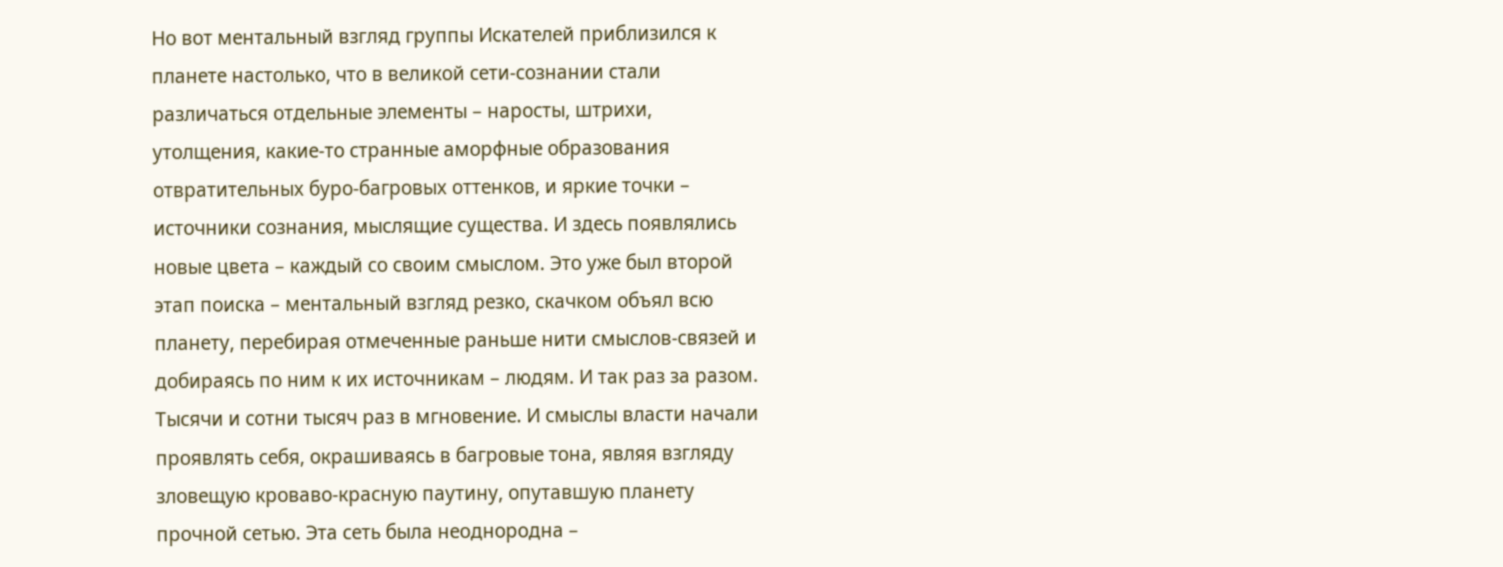Но вот ментальный взгляд группы Искателей приблизился к планете настолько, что в великой сети-сознании стали различаться отдельные элементы – наросты, штрихи, утолщения, какие-то странные аморфные образования отвратительных буро-багровых оттенков, и яркие точки – источники сознания, мыслящие существа. И здесь появлялись новые цвета – каждый со своим смыслом. Это уже был второй этап поиска – ментальный взгляд резко, скачком объял всю планету, перебирая отмеченные раньше нити смыслов-связей и добираясь по ним к их источникам – людям. И так раз за разом. Тысячи и сотни тысяч раз в мгновение. И смыслы власти начали проявлять себя, окрашиваясь в багровые тона, являя взгляду зловещую кроваво-красную паутину, опутавшую планету прочной сетью. Эта сеть была неоднородна –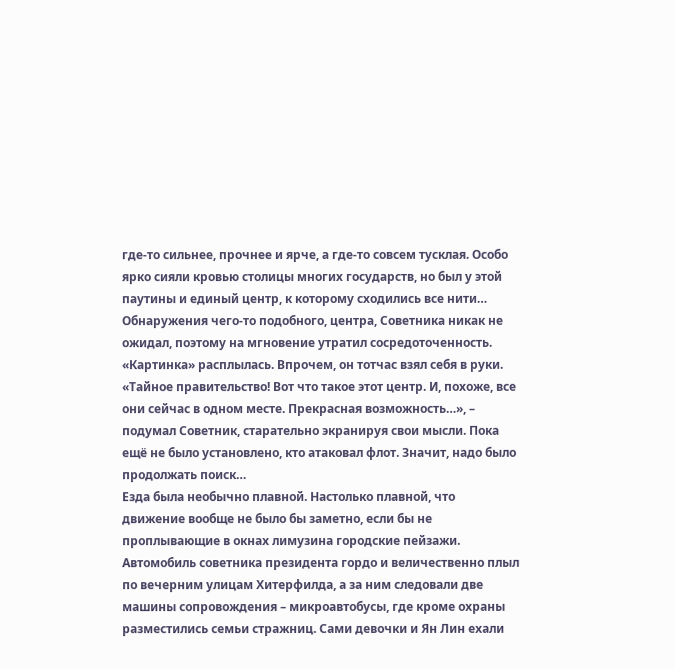где-то сильнее, прочнее и ярче, а где-то совсем тусклая. Особо ярко сияли кровью столицы многих государств, но был у этой паутины и единый центр, к которому сходились все нити…
Обнаружения чего-то подобного, центра, Советника никак не ожидал, поэтому на мгновение утратил сосредоточенность. «Картинка» расплылась. Впрочем, он тотчас взял себя в руки. «Тайное правительство! Вот что такое этот центр. И, похоже, все они сейчас в одном месте. Прекрасная возможность…», – подумал Советник, старательно экранируя свои мысли. Пока ещё не было установлено, кто атаковал флот. Значит, надо было продолжать поиск…
Езда была необычно плавной. Настолько плавной, что движение вообще не было бы заметно, если бы не проплывающие в окнах лимузина городские пейзажи. Автомобиль советника президента гордо и величественно плыл по вечерним улицам Хитерфилда, а за ним следовали две машины сопровождения – микроавтобусы, где кроме охраны разместились семьи стражниц. Сами девочки и Ян Лин ехали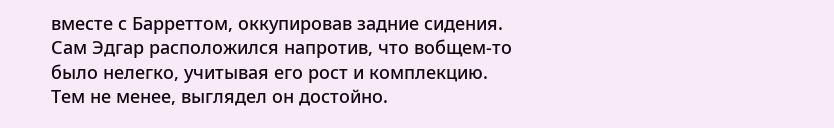вместе с Барреттом, оккупировав задние сидения. Сам Эдгар расположился напротив, что вобщем-то было нелегко, учитывая его рост и комплекцию. Тем не менее, выглядел он достойно.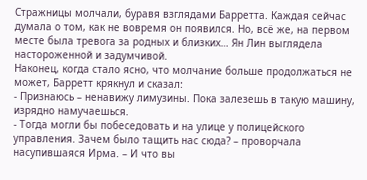Стражницы молчали, буравя взглядами Барретта. Каждая сейчас думала о том, как не вовремя он появился. Но, всё же, на первом месте была тревога за родных и близких… Ян Лин выглядела настороженной и задумчивой.
Наконец, когда стало ясно, что молчание больше продолжаться не может, Барретт крякнул и сказал:
- Признаюсь – ненавижу лимузины. Пока залезешь в такую машину, изрядно намучаешься.
- Тогда могли бы побеседовать и на улице у полицейского управления. Зачем было тащить нас сюда? – проворчала насупившаяся Ирма. – И что вы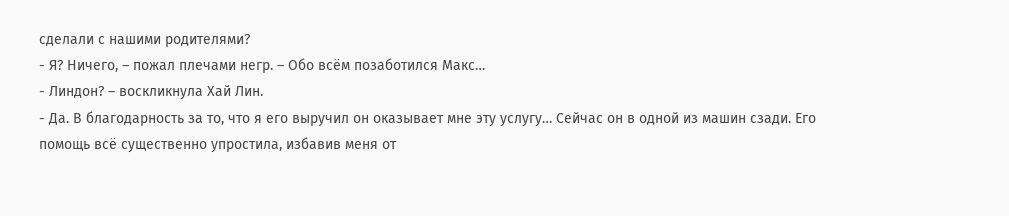сделали с нашими родителями?
- Я? Ничего, – пожал плечами негр. – Обо всём позаботился Макс…
- Линдон? – воскликнула Хай Лин.
- Да. В благодарность за то, что я его выручил он оказывает мне эту услугу… Сейчас он в одной из машин сзади. Его помощь всё существенно упростила, избавив меня от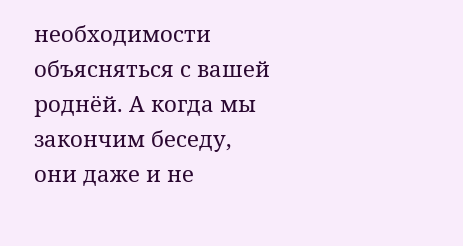необходимости объясняться с вашей роднёй. А когда мы закончим беседу, они даже и не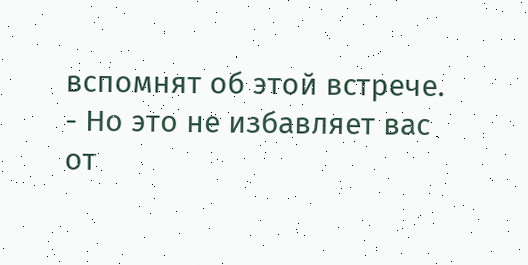вспомнят об этой встрече.
- Но это не избавляет вас от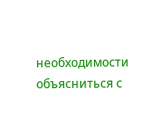необходимости объясниться с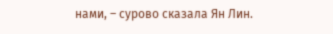нами, – сурово сказала Ян Лин.